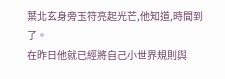葉北玄身旁玉符亮起光芒,他知道,時間到了。
在昨日他就已經將自己小世界規則與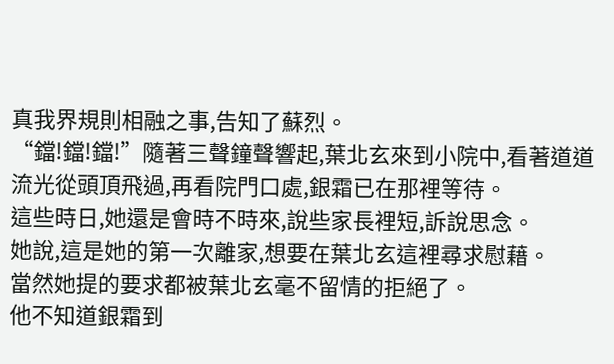真我界規則相融之事,告知了蘇烈。
“鐺!鐺!鐺!”隨著三聲鐘聲響起,葉北玄來到小院中,看著道道流光從頭頂飛過,再看院門口處,銀霜已在那裡等待。
這些時日,她還是會時不時來,說些家長裡短,訴說思念。
她說,這是她的第一次離家,想要在葉北玄這裡尋求慰藉。
當然她提的要求都被葉北玄毫不留情的拒絕了。
他不知道銀霜到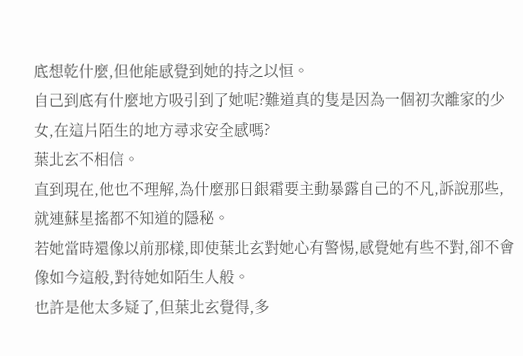底想乾什麼,但他能感覺到她的持之以恒。
自己到底有什麼地方吸引到了她呢?難道真的隻是因為一個初次離家的少女,在這片陌生的地方尋求安全感嗎?
葉北玄不相信。
直到現在,他也不理解,為什麼那日銀霜要主動暴露自己的不凡,訴說那些,就連蘇星搖都不知道的隱秘。
若她當時還像以前那樣,即使葉北玄對她心有警惕,感覺她有些不對,卻不會像如今這般,對待她如陌生人般。
也許是他太多疑了,但葉北玄覺得,多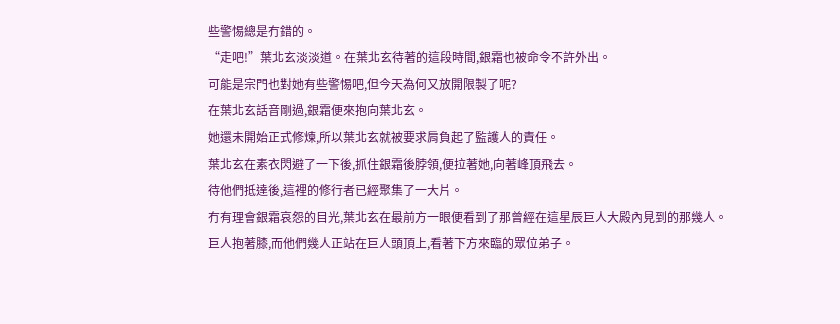些警惕總是冇錯的。
“走吧!”葉北玄淡淡道。在葉北玄待著的這段時間,銀霜也被命令不許外出。
可能是宗門也對她有些警惕吧,但今天為何又放開限製了呢?
在葉北玄話音剛過,銀霜便來抱向葉北玄。
她還未開始正式修煉,所以葉北玄就被要求肩負起了監護人的責任。
葉北玄在素衣閃避了一下後,抓住銀霜後脖領,便拉著她,向著峰頂飛去。
待他們抵達後,這裡的修行者已經聚集了一大片。
冇有理會銀霜哀怨的目光,葉北玄在最前方一眼便看到了那曾經在這星辰巨人大殿內見到的那幾人。
巨人抱著膝,而他們幾人正站在巨人頭頂上,看著下方來臨的眾位弟子。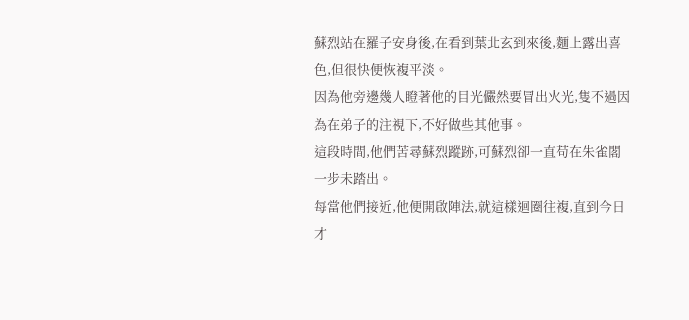蘇烈站在羅子安身後,在看到葉北玄到來後,麵上露出喜色,但很快便恢複平淡。
因為他旁邊幾人瞪著他的目光儼然要冒出火光,隻不過因為在弟子的注視下,不好做些其他事。
這段時間,他們苦尋蘇烈蹤跡,可蘇烈卻一直苟在朱雀閣一步未踏出。
每當他們接近,他便開啟陣法,就這樣迴圈往複,直到今日才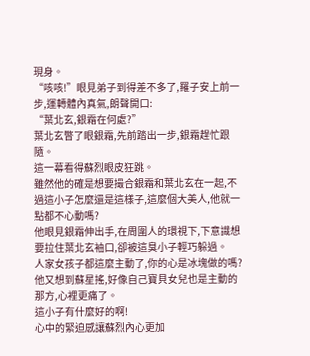現身。
“咳咳!”眼見弟子到得差不多了,羅子安上前一步,運轉體內真氣,朗聲開口:
“葉北玄,銀霜在何處?”
葉北玄瞥了眼銀霜,先前踏出一步,銀霜趕忙跟隨。
這一幕看得蘇烈眼皮狂跳。
雖然他的確是想要撮合銀霜和葉北玄在一起,不過這小子怎麼還是這樣子,這麼個大美人,他就一點都不心動嗎?
他眼見銀霜伸出手,在周圍人的環視下,下意識想要拉住葉北玄袖口,卻被這臭小子輕巧躲過。
人家女孩子都這麼主動了,你的心是冰塊做的嗎?
他又想到蘇星搖,好像自己寶貝女兒也是主動的那方,心裡更痛了。
這小子有什麼好的啊!
心中的緊迫感讓蘇烈內心更加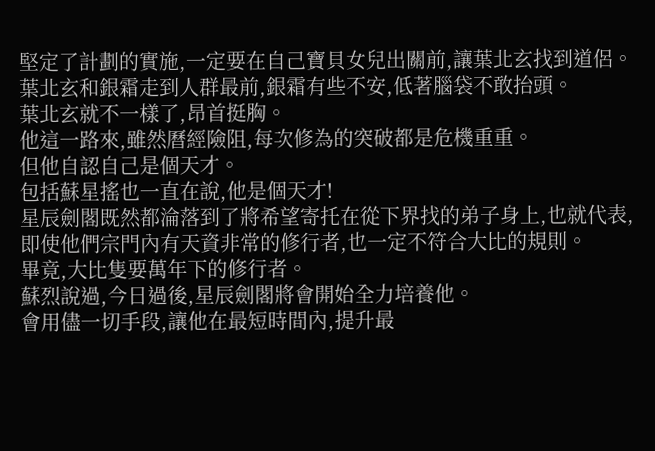堅定了計劃的實施,一定要在自己寶貝女兒出關前,讓葉北玄找到道侶。
葉北玄和銀霜走到人群最前,銀霜有些不安,低著腦袋不敢抬頭。
葉北玄就不一樣了,昂首挺胸。
他這一路來,雖然曆經險阻,每次修為的突破都是危機重重。
但他自認自己是個天才。
包括蘇星搖也一直在說,他是個天才!
星辰劍閣既然都淪落到了將希望寄托在從下界找的弟子身上,也就代表,即使他們宗門內有天資非常的修行者,也一定不符合大比的規則。
畢竟,大比隻要萬年下的修行者。
蘇烈說過,今日過後,星辰劍閣將會開始全力培養他。
會用儘一切手段,讓他在最短時間內,提升最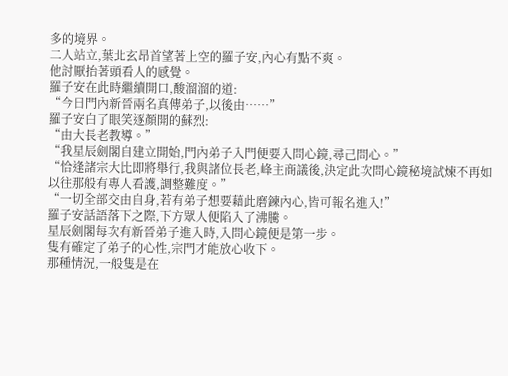多的境界。
二人站立,葉北玄昂首望著上空的羅子安,內心有點不爽。
他討厭抬著頭看人的感覺。
羅子安在此時繼續開口,酸溜溜的道:
“今日門內新晉兩名真傳弟子,以後由……”
羅子安白了眼笑逐顏開的蘇烈:
“由大長老教導。”
“我星辰劍閣自建立開始,門內弟子入門便要入問心鏡,尋己問心。”
“恰逢諸宗大比即將舉行,我與諸位長老,峰主商議後,決定此次問心鏡秘境試煉不再如以往那般有專人看護,調整難度。”
“一切全部交由自身,若有弟子想要藉此磨鍊內心,皆可報名進入!”
羅子安話語落下之際,下方眾人便陷入了沸騰。
星辰劍閣每次有新晉弟子進入時,入問心鏡便是第一步。
隻有確定了弟子的心性,宗門才能放心收下。
那種情況,一般隻是在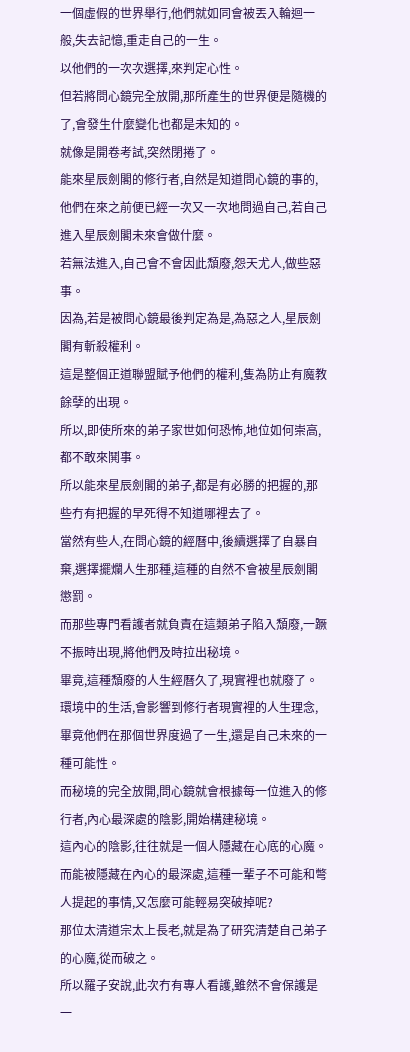一個虛假的世界舉行,他們就如同會被丟入輪迴一般,失去記憶,重走自己的一生。
以他們的一次次選擇,來判定心性。
但若將問心鏡完全放開,那所產生的世界便是隨機的了,會發生什麼變化也都是未知的。
就像是開卷考試,突然閉捲了。
能來星辰劍閣的修行者,自然是知道問心鏡的事的,他們在來之前便已經一次又一次地問過自己,若自己進入星辰劍閣未來會做什麼。
若無法進入,自己會不會因此頹廢,怨天尤人,做些惡事。
因為,若是被問心鏡最後判定為是,為惡之人,星辰劍閣有斬殺權利。
這是整個正道聯盟賦予他們的權利,隻為防止有魔教餘孽的出現。
所以,即使所來的弟子家世如何恐怖,地位如何崇高,都不敢來鬨事。
所以能來星辰劍閣的弟子,都是有必勝的把握的,那些冇有把握的早死得不知道哪裡去了。
當然有些人,在問心鏡的經曆中,後續選擇了自暴自棄,選擇擺爛人生那種,這種的自然不會被星辰劍閣懲罰。
而那些專門看護者就負責在這類弟子陷入頹廢,一蹶不振時出現,將他們及時拉出秘境。
畢竟,這種頹廢的人生經曆久了,現實裡也就廢了。
環境中的生活,會影響到修行者現實裡的人生理念,畢竟他們在那個世界度過了一生,還是自己未來的一種可能性。
而秘境的完全放開,問心鏡就會根據每一位進入的修行者,內心最深處的陰影,開始構建秘境。
這內心的陰影,往往就是一個人隱藏在心底的心魔。
而能被隱藏在內心的最深處,這種一輩子不可能和彆人提起的事情,又怎麼可能輕易突破掉呢?
那位太清道宗太上長老,就是為了研究清楚自己弟子的心魔,從而破之。
所以羅子安說,此次冇有專人看護,雖然不會保護是一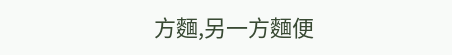方麵,另一方麵便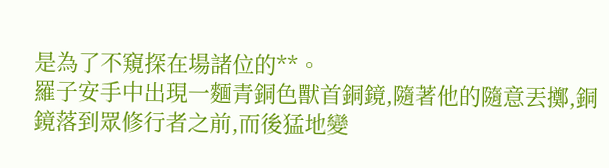是為了不窺探在場諸位的**。
羅子安手中出現一麵青銅色獸首銅鏡,隨著他的隨意丟擲,銅鏡落到眾修行者之前,而後猛地變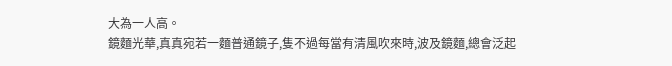大為一人高。
鏡麵光華,真真宛若一麵普通鏡子,隻不過每當有清風吹來時,波及鏡麵,總會泛起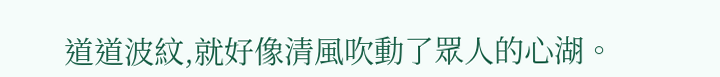道道波紋,就好像清風吹動了眾人的心湖。